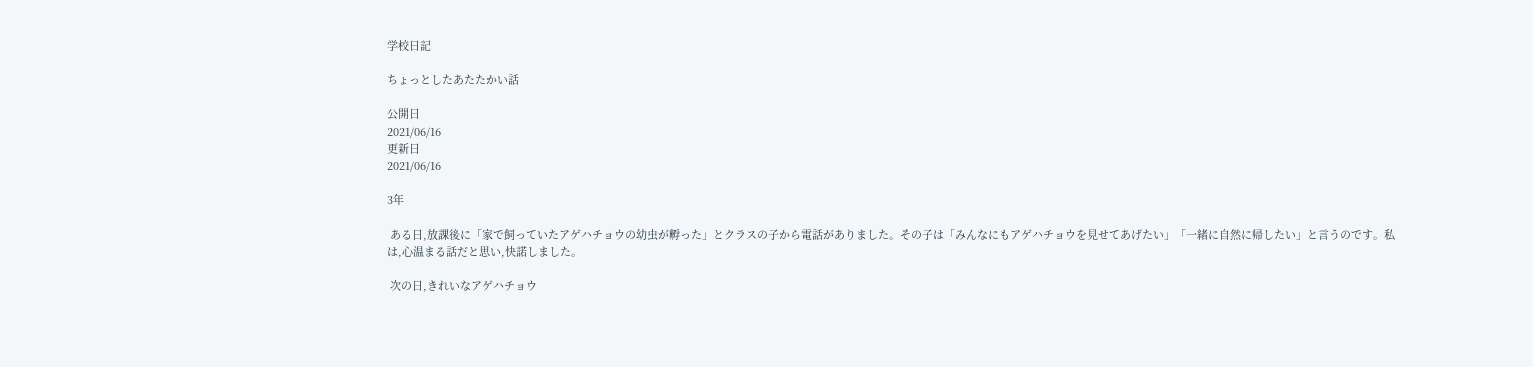学校日記

ちょっとしたあたたかい話

公開日
2021/06/16
更新日
2021/06/16

3年

 ある日,放課後に「家で飼っていたアゲハチョウの幼虫が孵った」とクラスの子から電話がありました。その子は「みんなにもアゲハチョウを見せてあげたい」「一緒に自然に帰したい」と言うのです。私は,心温まる話だと思い,快諾しました。

 次の日,きれいなアゲハチョウ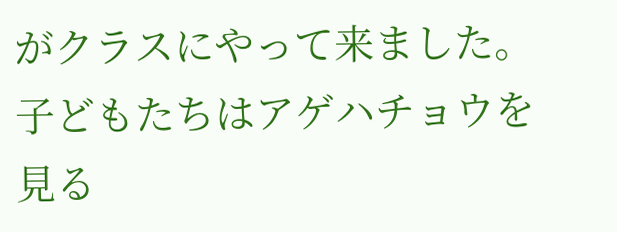がクラスにやって来ました。子どもたちはアゲハチョウを見る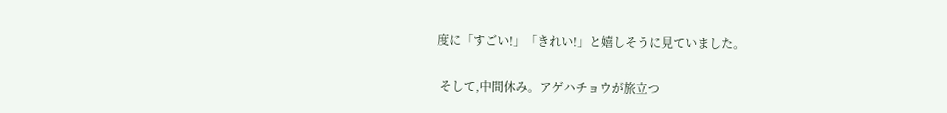度に「すごい!」「きれい!」と嬉しそうに見ていました。

 そして,中間休み。アゲハチョウが旅立つ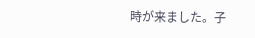時が来ました。子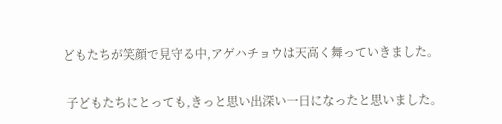どもたちが笑顔で見守る中,アゲハチョウは天高く舞っていきました。

 子どもたちにとっても,きっと思い出深い一日になったと思いました。